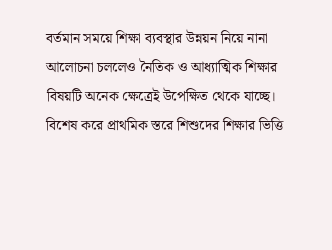বর্তমান সময়ে শিক্ষা ব্যবস্থার উন্নয়ন নিয়ে নানা আলোচনা চললেও নৈতিক ও আধ্যাত্মিক শিক্ষার বিষয়টি অনেক ক্ষেত্রেই উপেক্ষিত থেকে যাচ্ছে। বিশেষ করে প্রাথমিক স্তরে শিশুদের শিক্ষার ভিত্তি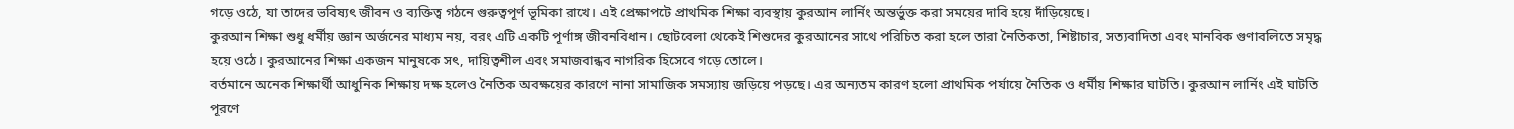গড়ে ওঠে, যা তাদের ভবিষ্যৎ জীবন ও ব্যক্তিত্ব গঠনে গুরুত্বপূর্ণ ভূমিকা রাখে। এই প্রেক্ষাপটে প্রাথমিক শিক্ষা ব্যবস্থায় কুরআন লার্নিং অন্তর্ভুক্ত করা সময়ের দাবি হয়ে দাঁড়িয়েছে।
কুরআন শিক্ষা শুধু ধর্মীয় জ্ঞান অর্জনের মাধ্যম নয়, বরং এটি একটি পূর্ণাঙ্গ জীবনবিধান। ছোটবেলা থেকেই শিশুদের কুরআনের সাথে পরিচিত করা হলে তারা নৈতিকতা, শিষ্টাচার, সত্যবাদিতা এবং মানবিক গুণাবলিতে সমৃদ্ধ হয়ে ওঠে। কুরআনের শিক্ষা একজন মানুষকে সৎ, দায়িত্বশীল এবং সমাজবান্ধব নাগরিক হিসেবে গড়ে তোলে।
বর্তমানে অনেক শিক্ষার্থী আধুনিক শিক্ষায় দক্ষ হলেও নৈতিক অবক্ষয়ের কারণে নানা সামাজিক সমস্যায় জড়িয়ে পড়ছে। এর অন্যতম কারণ হলো প্রাথমিক পর্যায়ে নৈতিক ও ধর্মীয় শিক্ষার ঘাটতি। কুরআন লার্নিং এই ঘাটতি পূরণে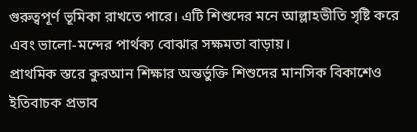গুরুত্বপূর্ণ ভূমিকা রাখতে পারে। এটি শিশুদের মনে আল্লাহভীতি সৃষ্টি করে এবং ভালো-মন্দের পার্থক্য বোঝার সক্ষমতা বাড়ায়।
প্রাথমিক স্তরে কুরআন শিক্ষার অন্তর্ভুক্তি শিশুদের মানসিক বিকাশেও ইতিবাচক প্রভাব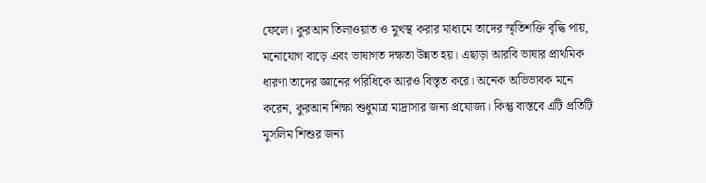ফেলে। কুরআন তিলাওয়াত ও মুখস্থ করার মাধ্যমে তাদের স্মৃতিশক্তি বৃদ্ধি পায়, মনোযোগ বাড়ে এবং ভাষাগত দক্ষতা উন্নত হয়। এছাড়া আরবি ভাষার প্রাথমিক ধারণা তাদের জ্ঞানের পরিধিকে আরও বিস্তৃত করে। অনেক অভিভাবক মনে করেন, কুরআন শিক্ষা শুধুমাত্র মাদ্রাসার জন্য প্রযোজ্য। কিন্তু বাস্তবে এটি প্রতিটি মুসলিম শিশুর জন্য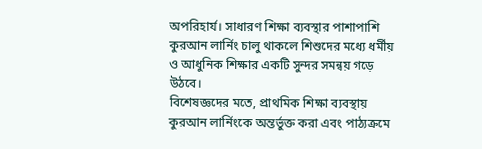অপরিহার্য। সাধারণ শিক্ষা ব্যবস্থার পাশাপাশি কুরআন লার্নিং চালু থাকলে শিশুদের মধ্যে ধর্মীয় ও আধুনিক শিক্ষার একটি সুন্দর সমন্বয় গড়ে উঠবে।
বিশেষজ্ঞদের মতে, প্রাথমিক শিক্ষা ব্যবস্থায় কুরআন লার্নিংকে অন্তর্ভুক্ত করা এবং পাঠ্যক্রমে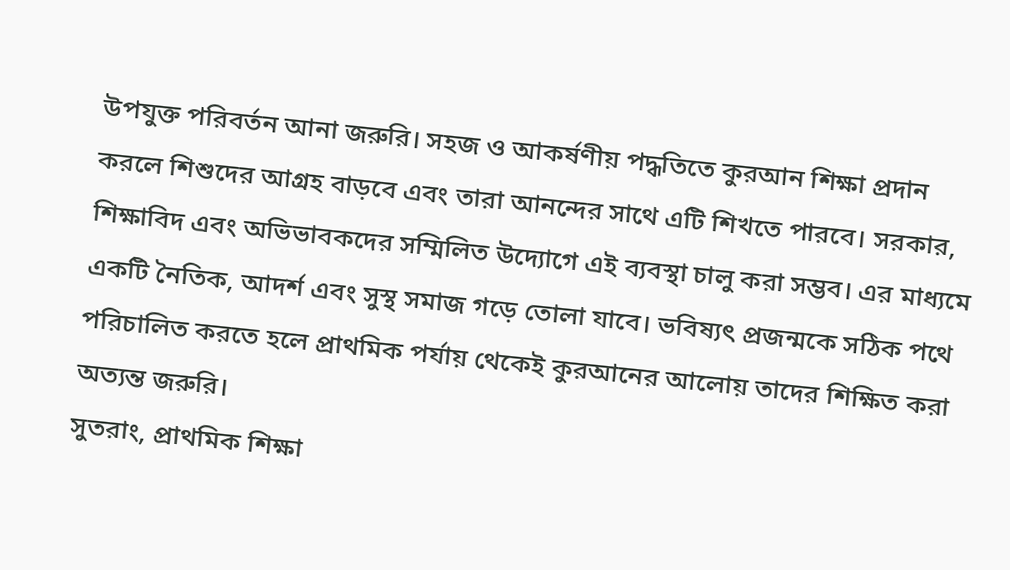উপযুক্ত পরিবর্তন আনা জরুরি। সহজ ও আকর্ষণীয় পদ্ধতিতে কুরআন শিক্ষা প্রদান করলে শিশুদের আগ্রহ বাড়বে এবং তারা আনন্দের সাথে এটি শিখতে পারবে। সরকার, শিক্ষাবিদ এবং অভিভাবকদের সম্মিলিত উদ্যোগে এই ব্যবস্থা চালু করা সম্ভব। এর মাধ্যমে একটি নৈতিক, আদর্শ এবং সুস্থ সমাজ গড়ে তোলা যাবে। ভবিষ্যৎ প্রজন্মকে সঠিক পথে পরিচালিত করতে হলে প্রাথমিক পর্যায় থেকেই কুরআনের আলোয় তাদের শিক্ষিত করা অত্যন্ত জরুরি।
সুতরাং, প্রাথমিক শিক্ষা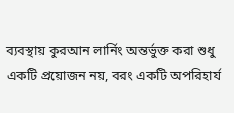ব্যবস্থায় কুরআন লার্নিং অন্তর্ভুক্ত করা শুধু একটি প্রয়োজন নয়, বরং একটি অপরিহার্য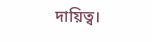দায়িত্ব।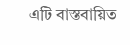এটি বাস্তবায়িত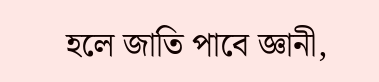হলে জাতি পাবে জ্ঞানী,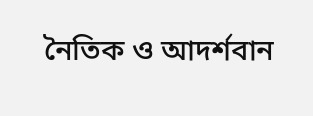নৈতিক ও আদর্শবান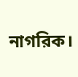নাগরিক।